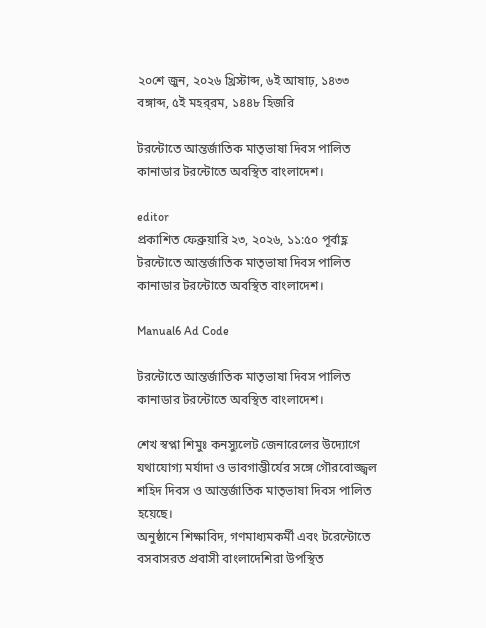২০শে জুন, ২০২৬ খ্রিস্টাব্দ, ৬ই আষাঢ়, ১৪৩৩ বঙ্গাব্দ, ৫ই মহর্‌রম, ১৪৪৮ হিজরি

টরন্টোতে আন্তর্জাতিক মাতৃভাষা দিবস পালিত কানাডার টরন্টোতে অবস্থিত বাংলাদেশ।

editor
প্রকাশিত ফেব্রুয়ারি ২৩, ২০২৬, ১১:৫০ পূর্বাহ্ণ
টরন্টোতে আন্তর্জাতিক মাতৃভাষা দিবস পালিত কানাডার টরন্টোতে অবস্থিত বাংলাদেশ।

Manual6 Ad Code

টরন্টোতে আন্তর্জাতিক মাতৃভাষা দিবস পালিত কানাডার টরন্টোতে অবস্থিত বাংলাদেশ।

শেখ স্বপ্না শিমুঃ কনস্যুলেট জেনারেলের উদ্যোগে যথাযোগ্য মর্যাদা ও ভাবগাম্ভীর্যের সঙ্গে গৌরবোজ্জ্বল শহিদ দিবস ও আন্তর্জাতিক মাতৃভাষা দিবস পালিত হয়েছে।
অনুষ্ঠানে শিক্ষাবিদ, গণমাধ্যমকর্মী এবং টরেন্টোতে বসবাসরত প্রবাসী বাংলাদেশিরা উপস্থিত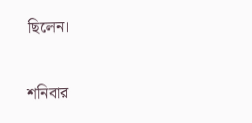ছিলেন।

শনিবার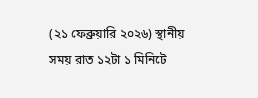(২১ ফেব্রুয়ারি ২০২৬) স্থানীয় সময় রাত ১২টা ১ মিনিটে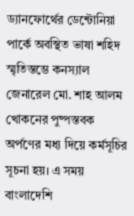ড্যানফোর্থের ডেন্টোনিয়া পার্কে অবস্থিত ভাষা শহিদ স্মৃতিস্তম্ভে কনস্যাল জেনারেল মো. শাহ আলম খোকনের পুষ্পস্তবক অর্পণের মধ্য দিয়ে কর্মসূচির সূচনা হয়। এ সময় বাংলাদেশি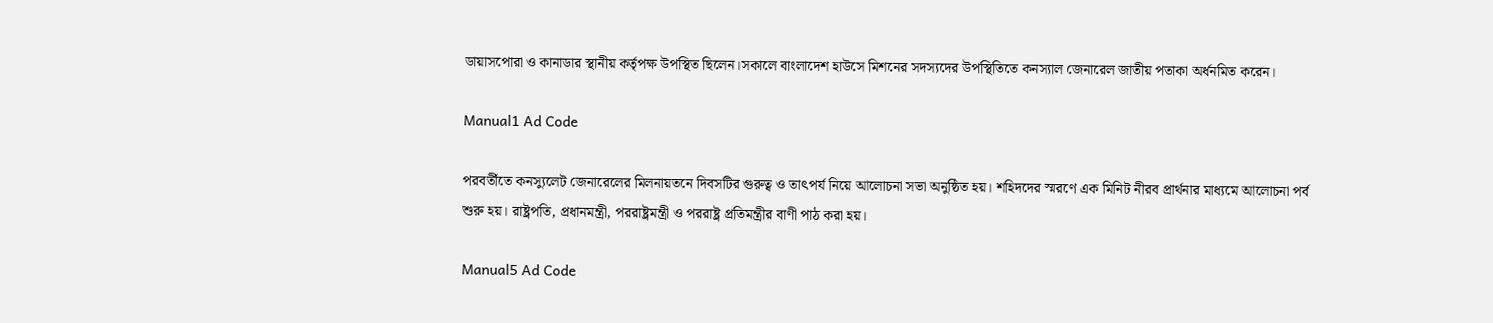ডায়াসপোরা ও কানাডার স্থানীয় কর্তৃপক্ষ উপস্থিত ছিলেন।সকালে বাংলাদেশ হাউসে মিশনের সদস্যদের উপস্থিতিতে কনস্যাল জেনারেল জাতীয় পতাকা অর্ধনমিত করেন।

Manual1 Ad Code

পরবর্তীতে কনস্যুলেট জেনারেলের মিলনায়তনে দিবসটির গুরুত্ব ও তাৎপর্য নিয়ে আলোচনা সভা অনুষ্ঠিত হয়। শহিদদের স্মরণে এক মিনিট নীরব প্রার্থনার মাধ্যমে আলোচনা পর্ব শুরু হয়। রাষ্ট্রপতি, প্রধানমন্ত্রী, পররাষ্ট্রমন্ত্রী ও পররাষ্ট্র প্রতিমন্ত্রীর বাণী পাঠ করা হয়।

Manual5 Ad Code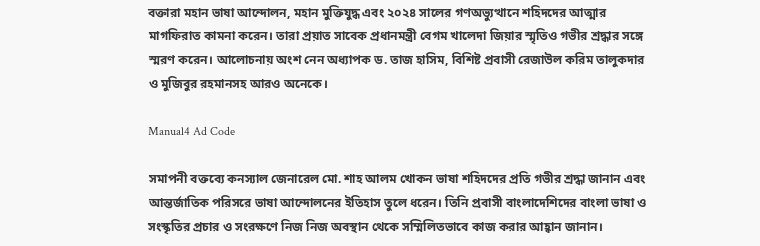বক্তারা মহান ভাষা আন্দোলন, মহান মুক্তিযুদ্ধ এবং ২০২৪ সালের গণঅভ্যুত্থানে শহিদদের আত্মার মাগফিরাত কামনা করেন। তারা প্রয়াত সাবেক প্রধানমন্ত্রী বেগম খালেদা জিয়ার স্মৃতিও গভীর শ্রদ্ধার সঙ্গে স্মরণ করেন। আলোচনায় অংশ নেন অধ্যাপক ড. তাজ হাসিম, বিশিষ্ট প্রবাসী রেজাউল করিম তালুকদার ও মুজিবুর রহমানসহ আরও অনেকে।

Manual4 Ad Code

সমাপনী বক্তব্যে কনস্যাল জেনারেল মো. শাহ আলম খোকন ভাষা শহিদদের প্রতি গভীর শ্রদ্ধা জানান এবং আন্তর্জাতিক পরিসরে ভাষা আন্দোলনের ইতিহাস তুলে ধরেন। তিনি প্রবাসী বাংলাদেশিদের বাংলা ভাষা ও সংস্কৃতির প্রচার ও সংরক্ষণে নিজ নিজ অবস্থান থেকে সম্মিলিতভাবে কাজ করার আহ্বান জানান।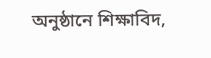অনুষ্ঠানে শিক্ষাবিদ,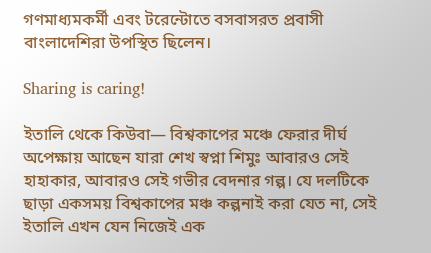গণমাধ্যমকর্মী এবং টরেন্টোতে বসবাসরত প্রবাসী বাংলাদেশিরা উপস্থিত ছিলেন।

Sharing is caring!

ইতালি থেকে কিউবা— বিশ্বকাপের মঞ্চে ফেরার দীর্ঘ অপেক্ষায় আছেন যারা শেখ স্বপ্না শিমুঃ আবারও সেই হাহাকার, আবারও সেই গভীর বেদনার গল্প। যে দলটিকে ছাড়া একসময় বিশ্বকাপের মঞ্চ কল্পনাই করা যেত না, সেই ইতালি এখন যেন নিজেই এক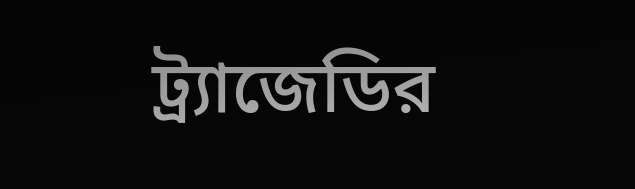ট্র্যাজেডির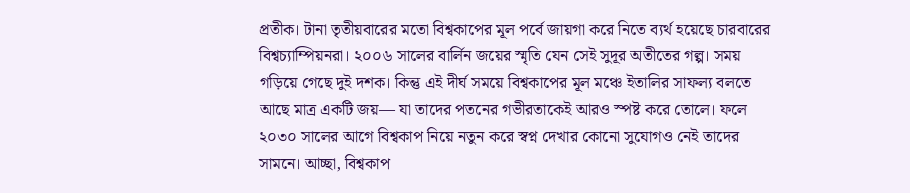প্রতীক। টানা তৃতীয়বারের মতো বিশ্বকাপের মূল পর্বে জায়গা করে নিতে ব্যর্থ হয়েছে চারবারের বিশ্বচ্যাম্পিয়নরা। ২০০৬ সালের বার্লিন জয়ের স্মৃতি যেন সেই সুদূর অতীতের গল্প। সময় গড়িয়ে গেছে দুই দশক। কিন্তু এই দীর্ঘ সময়ে বিশ্বকাপের মূল মঞ্চে ইতালির সাফল্য বলতে আছে মাত্র একটি জয়— যা তাদের পতনের গভীরতাকেই আরও স্পষ্ট করে তোলে। ফলে ২০৩০ সালের আগে বিশ্বকাপ নিয়ে নতুন করে স্বপ্ন দেখার কোনো সুযোগও নেই তাদের সামনে। আচ্ছা, বিশ্বকাপ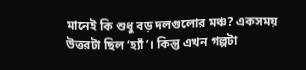মানেই কি শুধু বড় দলগুলোর মঞ্চ? একসময় উত্তরটা ছিল ‘হ্যাঁ’। কিন্তু এখন গল্পটা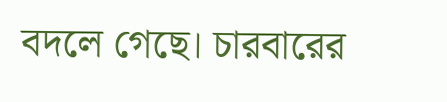বদলে গেছে। চারবারের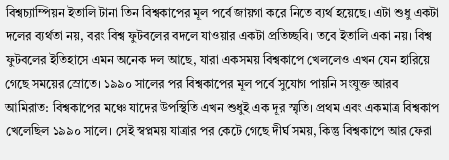বিশ্বচ্যাম্পিয়ন ইতালি টানা তিন বিশ্বকাপের মূল পর্বে জায়গা করে নিতে ব্যর্থ হয়েছে। এটা শুধু একটা দলের ব্যর্থতা নয়, বরং বিশ্ব ফুটবলের বদলে যাওয়ার একটা প্রতিচ্ছবি। তবে ইতালি একা নয়। বিশ্ব ফুটবলের ইতিহাসে এমন অনেক দল আছে, যারা একসময় বিশ্বকাপে খেললেও এখন যেন হারিয়ে গেছে সময়ের স্রোতে। ১৯৯০ সালের পর বিশ্বকাপের মূল পর্বে সুযোগ পায়নি সংযুক্ত আরব আমিরাত: বিশ্বকাপের মঞ্চে যাদের উপস্থিতি এখন শুধুই এক দূর স্মৃতি। প্রথম এবং একমাত্র বিশ্বকাপ খেলেছিল ১৯৯০ সালে। সেই স্বপ্নময় যাত্রার পর কেটে গেছে দীর্ঘ সময়, কিন্তু বিশ্বকাপে আর ফেরা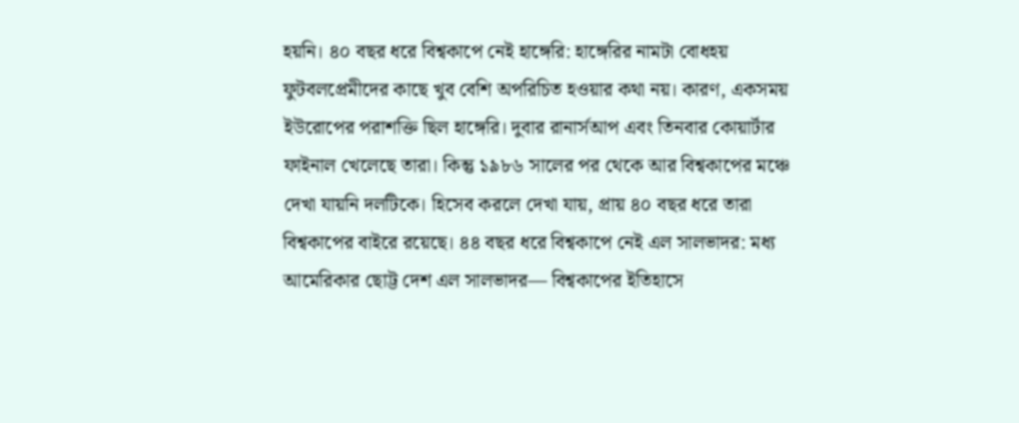হয়নি। ৪০ বছর ধরে বিশ্বকাপে নেই হাঙ্গেরি: হাঙ্গেরির নামটা বোধহয় ফুটবলপ্রেমীদের কাছে খুব বেশি অপরিচিত হওয়ার কথা নয়। কারণ, একসময় ইউরোপের পরাশক্তি ছিল হাঙ্গেরি। দুবার রানার্সআপ এবং তিনবার কোয়ার্টার ফাইনাল খেলেছে তারা। কিন্তু ১৯৮৬ সালের পর থেকে আর বিশ্বকাপের মঞ্চে দেখা যায়নি দলটিকে। হিসেব করলে দেখা যায়, প্রায় ৪০ বছর ধরে তারা বিশ্বকাপের বাইরে রয়েছে। ৪৪ বছর ধরে বিশ্বকাপে নেই এল সালভাদর: মধ্য আমেরিকার ছোট্ট দেশ এল সালভাদর— বিশ্বকাপের ইতিহাসে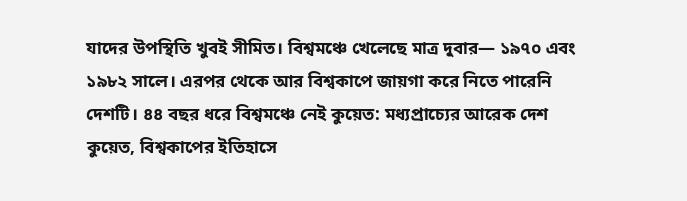যাদের উপস্থিতি খুবই সীমিত। বিশ্বমঞ্চে খেলেছে মাত্র দুবার— ১৯৭০ এবং ১৯৮২ সালে। এরপর থেকে আর বিশ্বকাপে জায়গা করে নিতে পারেনি দেশটি। ৪৪ বছর ধরে বিশ্বমঞ্চে নেই কুয়েত: মধ্যপ্রাচ্যের আরেক দেশ কুয়েত, বিশ্বকাপের ইতিহাসে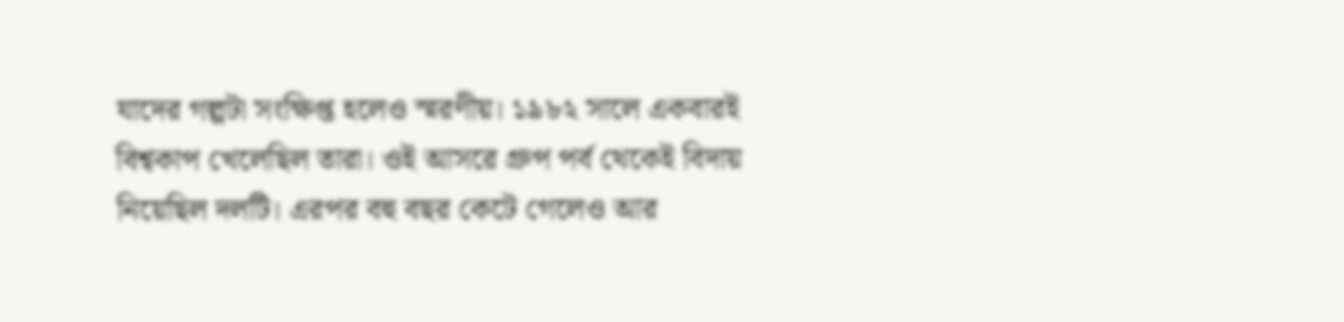যাদের গল্পটা সংক্ষিপ্ত হলেও স্মরণীয়। ১৯৮২ সালে একবারই বিশ্বকাপ খেলেছিল তারা। ওই আসরে গ্রুপ পর্ব থেকেই বিদায় নিয়েছিল দলটি। এরপর বহু বছর কেটে গেলেও আর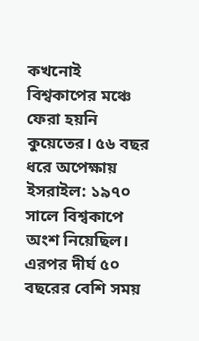কখনোই বিশ্বকাপের মঞ্চে ফেরা হয়নি কুয়েতের। ৫৬ বছর ধরে অপেক্ষায় ইসরাইল: ১৯৭০ সালে বিশ্বকাপে অংশ নিয়েছিল। এরপর দীর্ঘ ৫০ বছরের বেশি সময়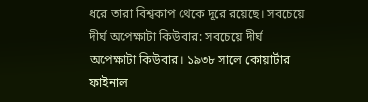ধরে তারা বিশ্বকাপ থেকে দূরে রয়েছে। সবচেয়ে দীর্ঘ অপেক্ষাটা কিউবার: সবচেয়ে দীর্ঘ অপেক্ষাটা কিউবার। ১৯৩৮ সালে কোয়ার্টার ফাইনাল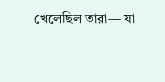খেলেছিল তারা— যা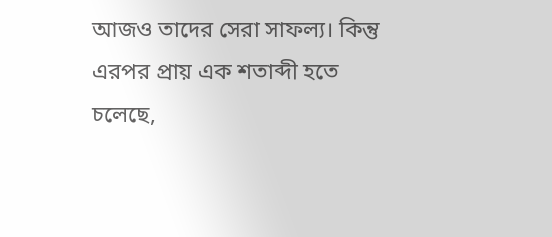আজও তাদের সেরা সাফল্য। কিন্তু এরপর প্রায় এক শতাব্দী হতে চলেছে,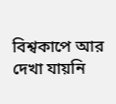বিশ্বকাপে আর দেখা যায়নি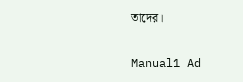তাদের।

Manual1 Ad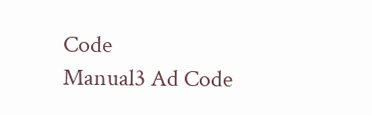Code
Manual3 Ad Code